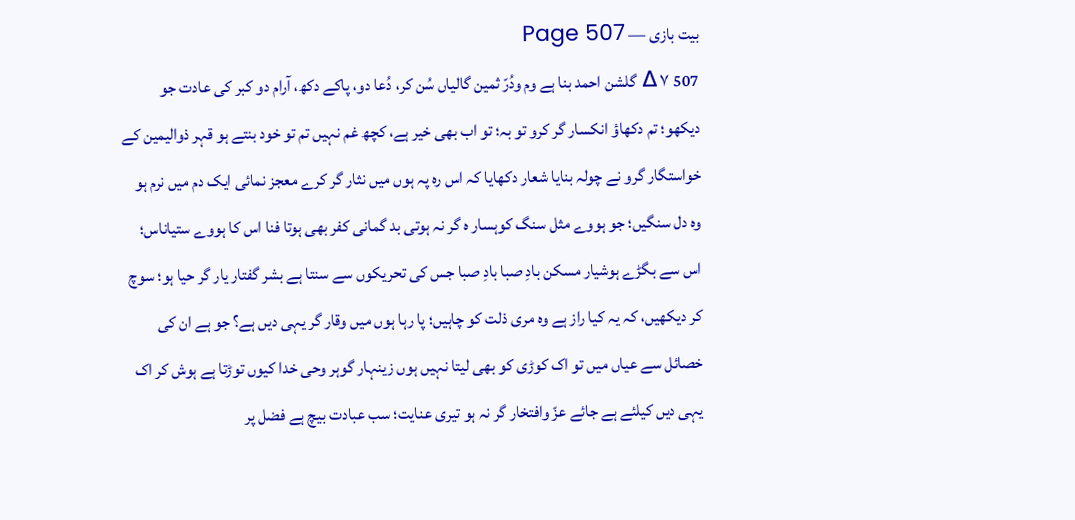بیت بازی — Page 507
507 ۷ Δ گلشن احمد بنا ہے وم ودُرّ ثمين گالیاں سُن کر، دُعا دو، پاکے دکھ، آرام دو کبر کی عادت جو دیکھو؛ تم دکھاؤ انکسار گر کرو تو بہ؛ تو اب بھی خیر ہے، کچھ غم نہیں تم تو خود بنتے ہو قہر ذوالیمین کے خواستگار گرو نے چولہ بنایا شعار دکھایا کہ اس رہ پہ ہوں میں نثار گر کرے معجز نمائی ایک دم میں نرم ہو وہ دل سنگیں؛ جو ہووے مثل سنگ کوہسار ه گر نہ ہوتی بد گمانی کفر بھی ہوتا فنا اس کا ہووے ستیاناس؛ اس سے بگڑے ہوشیار مسکن بادِ صبا بادِ صبا جس کی تحریکوں سے سنتا ہے بشر گفتار یار گر حیا ہو؛ سوچ کر دیکھیں، کہ یہ کیا راز ہے وہ مری ذلت کو چاہیں؛ پا رہا ہوں میں وقار گر یہی دیں ہے؟ جو ہے ان کی خصائل سے عیاں میں تو اک کوڑی کو بھی لیتا نہیں ہوں زینہار گوہر وحی خدا کیوں توڑتا ہے ہوش کر اک یہی دیں کیلئے ہے جائے عزّ وافتخار گر نہ ہو تیری عنایت؛ سب عبادت بیچ ہے فضل پر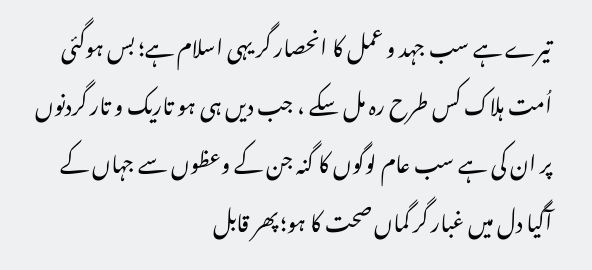تیرے ہے سب جہد و عمل کا انحصار گر یہی اسلام ہے؛ بس ہوگئی اُمت ہلاک کس طرح رہ مل سکے ، جب دیں ہی ہو تاریک و تار گردنوں پر ان کی ہے سب عام لوگوں کا گنہ جن کے وعظوں سے جہاں کے آگیا دل میں غبار گر گماں صحت کا ہو؛ پھر قابل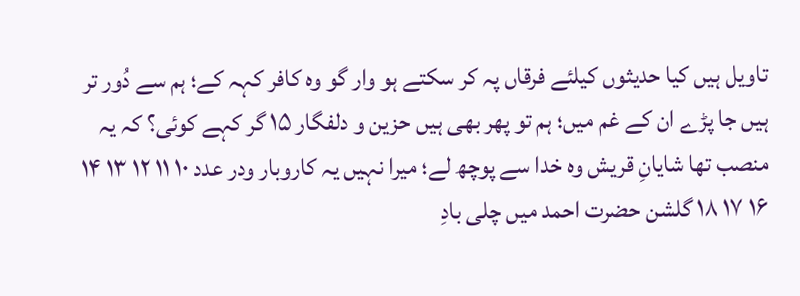تاویل ہیں کیا حدیثوں کیلئے فرقاں پہ کر سکتے ہو وار گو وہ کافر کہہ کے؛ ہم سے دُور تر ہیں جا پڑے ان کے غم میں؛ ہم تو پھر بھی ہیں حزین و دلفگار ۱۵ گر کہے کوئی؟ کہ یہ منصب تھا شایانِ قریش وہ خدا سے پوچھ لے؛ میرا نہیں یہ کاروبار ودر عدد ۱۰ ۱۱ ۱۲ ۱۳ ۱۴ ۱۶ ۱۷ ۱۸ گلشن حضرت احمد میں چلی بادِ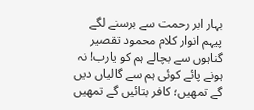بہار ابر رحمت سے برسنے لگے پیہم انوار کلام محمود تقصیر گناہوں سے بچالے ہم کو یارب! نہ ہونے پائے کوئی ہم سے گالیاں دیں گے تمھیں؛ کافر بتائیں گے تمھیں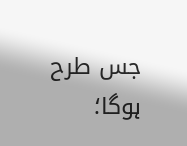جس طرح ہوگا؛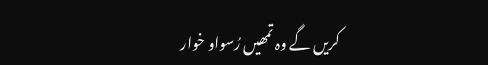کریں گے وہ تمھیں رُسواو خوار